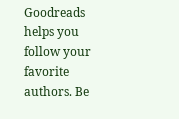Goodreads helps you follow your favorite authors. Be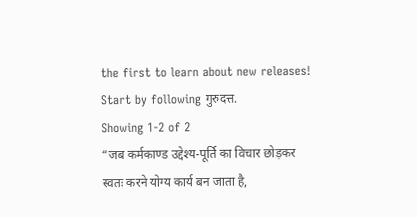the first to learn about new releases!
Start by following गुरुदत्त.
Showing 1-2 of 2
“जब कर्मकाण्ड उद्देश्य-पूर्ति का विचार छोड़कर स्वतः करने योग्य कार्य बन जाता है,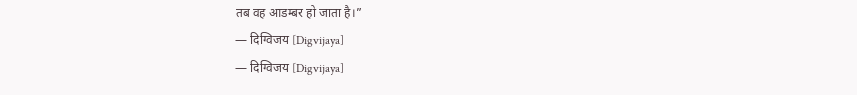तब वह आडम्बर हो जाता है।”
― दिग्विजय [Digvijaya]
― दिग्विजय [Digvijaya]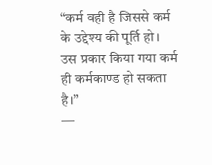“कर्म वही है जिससे कर्म के उद्देश्य की पूर्ति हो। उस प्रकार किया गया कर्म ही कर्मकाण्ड हो सकता है।”
―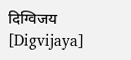दिग्विजय [Digvijaya]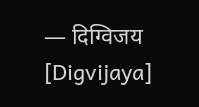― दिग्विजय [Digvijaya]